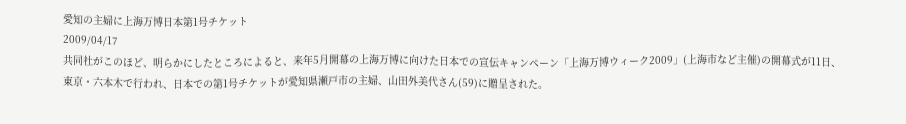愛知の主婦に上海万博日本第1号チケット
2009/04/17
共同社がこのほど、明らかにしたところによると、来年5月開幕の上海万博に向けた日本での宣伝キャンペーン「上海万博ウィーク2009」(上海市など主催)の開幕式が11日、東京・六本木で行われ、日本での第1号チケットが愛知県瀬戸市の主婦、山田外美代さん(59)に贈呈された。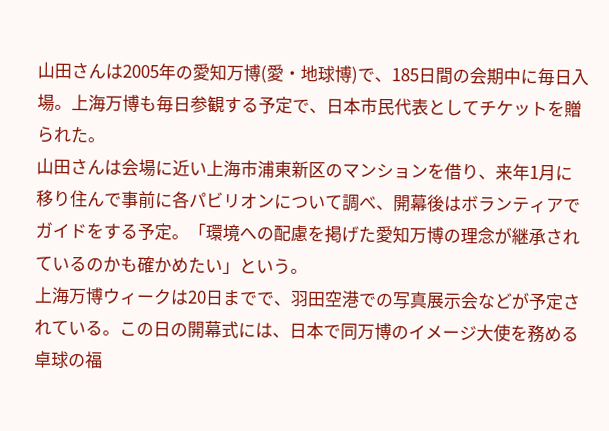山田さんは2005年の愛知万博(愛・地球博)で、185日間の会期中に毎日入場。上海万博も毎日参観する予定で、日本市民代表としてチケットを贈られた。
山田さんは会場に近い上海市浦東新区のマンションを借り、来年1月に移り住んで事前に各パビリオンについて調べ、開幕後はボランティアでガイドをする予定。「環境への配慮を掲げた愛知万博の理念が継承されているのかも確かめたい」という。
上海万博ウィークは20日までで、羽田空港での写真展示会などが予定されている。この日の開幕式には、日本で同万博のイメージ大使を務める卓球の福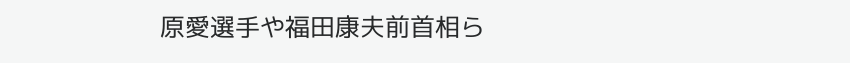原愛選手や福田康夫前首相ら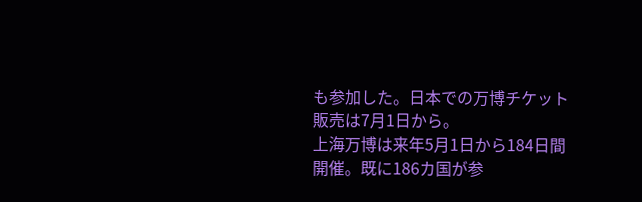も参加した。日本での万博チケット販売は7月1日から。
上海万博は来年5月1日から184日間開催。既に186カ国が参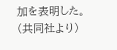加を表明した。
(共同社より)